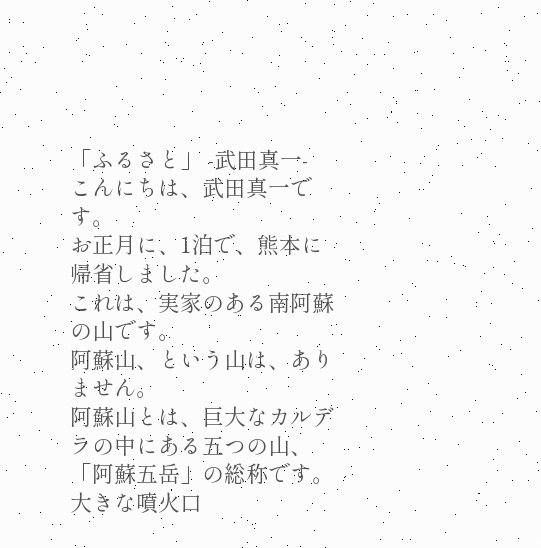「ふるさと」 -武田真一-
こんにちは、武田真一です。
お正月に、1泊で、熊本に帰省しました。
これは、実家のある南阿蘇の山です。
阿蘇山、という山は、ありません。
阿蘇山とは、巨大なカルデラの中にある五つの山、
「阿蘇五岳」の総称です。
大きな噴火口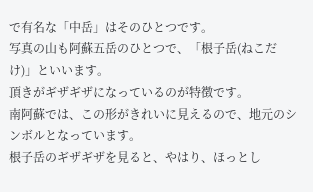で有名な「中岳」はそのひとつです。
写真の山も阿蘇五岳のひとつで、「根子岳(ねこだけ)」といいます。
頂きがギザギザになっているのが特徴です。
南阿蘇では、この形がきれいに見えるので、地元のシンボルとなっています。
根子岳のギザギザを見ると、やはり、ほっとし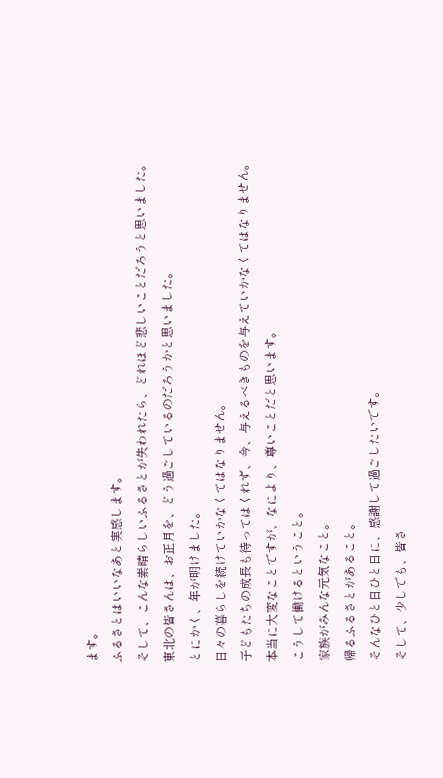ます。
ふるさとはいいなあと実感します。
そして、こんな素晴らしいふるさとが失われたら、どれほど悲しいことだろうと思いました。
東北の皆さんは、お正月を、どう過ごしているのだろうかと思いました。
とにかく、年が明けました。
日々の暮らしを続けていかなくてはなりません。
子どもたちの成長も待ってはくれず、今、与えるべきものを与えていかなくてはなりません。
本当に大変なことですが、なにより、尊いことだと思います。
こうして働けるということ。
家族がみんな元気なこと。
帰るふるさとがあること。
そんなひと日ひと日に、感謝して過ごしたいです。
そして、少しでも、皆さ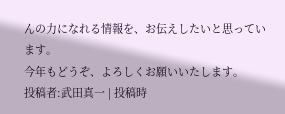んの力になれる情報を、お伝えしたいと思っています。
今年もどうぞ、よろしくお願いいたします。
投稿者:武田真一 | 投稿時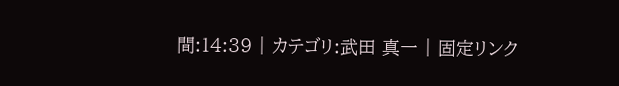間:14:39 | カテゴリ:武田 真一 | 固定リンク